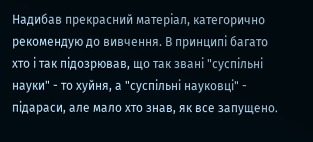Надибав прекрасний матеріал, категорично рекомендую до вивчення. В принципі багато хто і так підозрював, що так звані "суспільні науки" - то хуйня, а "суспільні науковці" - підараси, але мало хто знав, як все запущено.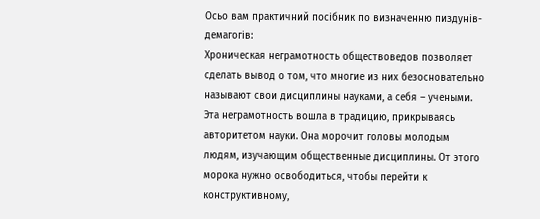Осьо вам практичний посібник по визначенню пиздунів-демагогів:
Хроническая неграмотность обществоведов позволяет сделать вывод о том, что многие из них безосновательно называют свои дисциплины науками, а себя – учеными. Эта неграмотность вошла в традицию, прикрываясь авторитетом науки. Она морочит головы молодым людям, изучающим общественные дисциплины. От этого морока нужно освободиться, чтобы перейти к конструктивному,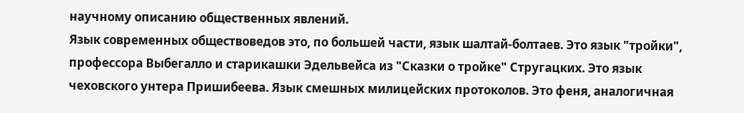научному описанию общественных явлений.
Язык современных обществоведов это, по большей части, язык шалтай-болтаев. Это язык "тройки", профессора Выбегалло и старикашки Эдельвейса из "Сказки о тройке" Стругацких. Это язык чеховского унтера Пришибеева. Язык смешных милицейских протоколов. Это феня, аналогичная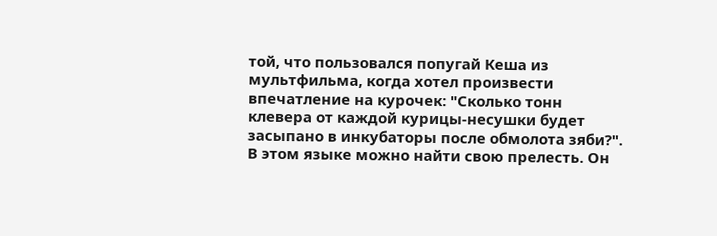той, что пользовался попугай Кеша из мультфильма, когда хотел произвести впечатление на курочек: "Сколько тонн клевера от каждой курицы-несушки будет засыпано в инкубаторы после обмолота зяби?". В этом языке можно найти свою прелесть. Он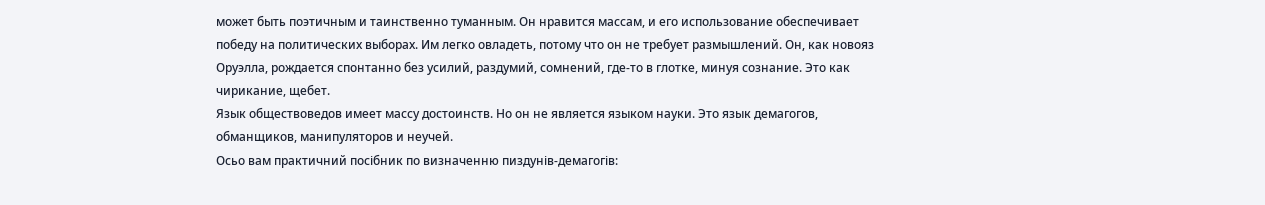может быть поэтичным и таинственно туманным. Он нравится массам, и его использование обеспечивает победу на политических выборах. Им легко овладеть, потому что он не требует размышлений. Он, как новояз Оруэлла, рождается спонтанно без усилий, раздумий, сомнений, где-то в глотке, минуя сознание. Это как чирикание, щебет.
Язык обществоведов имеет массу достоинств. Но он не является языком науки. Это язык демагогов, обманщиков, манипуляторов и неучей.
Осьо вам практичний посібник по визначенню пиздунів-демагогів: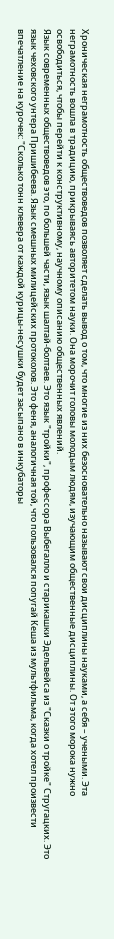Хроническая неграмотность обществоведов позволяет сделать вывод о том, что многие из них безосновательно называют свои дисциплины науками, а себя – учеными. Эта неграмотность вошла в традицию, прикрываясь авторитетом науки. Она морочит головы молодым людям, изучающим общественные дисциплины. От этого морока нужно освободиться, чтобы перейти к конструктивному, научному описанию общественных явлений.
Язык современных обществоведов это, по большей части, язык шалтай-болтаев. Это язык "тройки", профессора Выбегалло и старикашки Эдельвейса из "Сказки о тройке" Стругацких. Это язык чеховского унтера Пришибеева. Язык смешных милицейских протоколов. Это феня, аналогичная той, что пользовался попугай Кеша из мультфильма, когда хотел произвести впечатление на курочек: "Сколько тонн клевера от каждой курицы-несушки будет засыпано в инкубаторы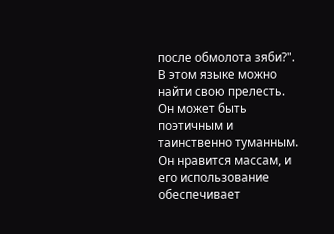после обмолота зяби?". В этом языке можно найти свою прелесть. Он может быть поэтичным и таинственно туманным. Он нравится массам, и его использование обеспечивает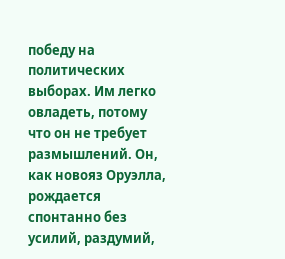победу на политических выборах. Им легко овладеть, потому что он не требует размышлений. Он, как новояз Оруэлла, рождается спонтанно без усилий, раздумий,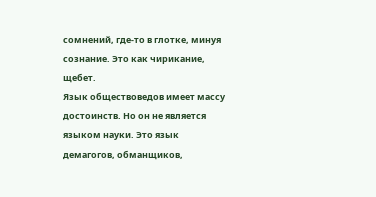сомнений, где-то в глотке, минуя сознание. Это как чирикание, щебет.
Язык обществоведов имеет массу достоинств. Но он не является языком науки. Это язык демагогов, обманщиков,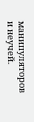манипуляторов и неучей.